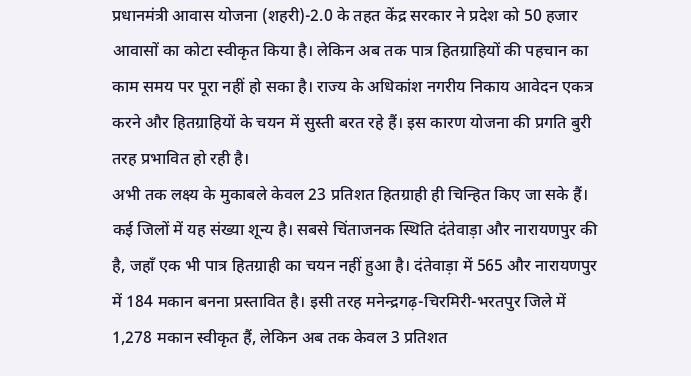प्रधानमंत्री आवास योजना (शहरी)-2.0 के तहत केंद्र सरकार ने प्रदेश को 50 हजार आवासों का कोटा स्वीकृत किया है। लेकिन अब तक पात्र हितग्राहियों की पहचान का काम समय पर पूरा नहीं हो सका है। राज्य के अधिकांश नगरीय निकाय आवेदन एकत्र करने और हितग्राहियों के चयन में सुस्ती बरत रहे हैं। इस कारण योजना की प्रगति बुरी तरह प्रभावित हो रही है।
अभी तक लक्ष्य के मुकाबले केवल 23 प्रतिशत हितग्राही ही चिन्हित किए जा सके हैं। कई जिलों में यह संख्या शून्य है। सबसे चिंताजनक स्थिति दंतेवाड़ा और नारायणपुर की है, जहाँ एक भी पात्र हितग्राही का चयन नहीं हुआ है। दंतेवाड़ा में 565 और नारायणपुर में 184 मकान बनना प्रस्तावित है। इसी तरह मनेन्द्रगढ़-चिरमिरी-भरतपुर जिले में 1,278 मकान स्वीकृत हैं, लेकिन अब तक केवल 3 प्रतिशत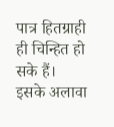पात्र हितग्राही ही चिन्हित हो सके हैं।
इसके अलावा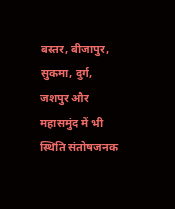बस्तर, बीजापुर, सुकमा, दुर्ग, जशपुर और महासमुंद में भी स्थिति संतोषजनक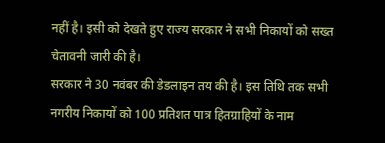नहीं है। इसी को देखते हुए राज्य सरकार ने सभी निकायों को सख्त चेतावनी जारी की है।
सरकार ने 30 नवंबर की डेडलाइन तय की है। इस तिथि तक सभी नगरीय निकायों को 100 प्रतिशत पात्र हितग्राहियों के नाम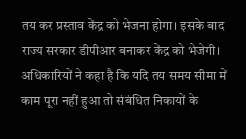तय कर प्रस्ताव केंद्र को भेजना होगा। इसके बाद राज्य सरकार डीपीआर बनाकर केंद्र को भेजेगी। अधिकारियों ने कहा है कि यदि तय समय सीमा में काम पूरा नहीं हुआ तो संबंधित निकायों के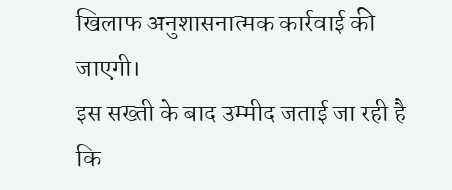खिलाफ अनुशासनात्मक कार्रवाई की जाएगी।
इस सख्ती के बाद उम्मीद जताई जा रही है कि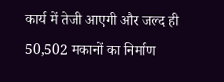कार्य में तेजी आएगी और जल्द ही 50,502 मकानों का निर्माण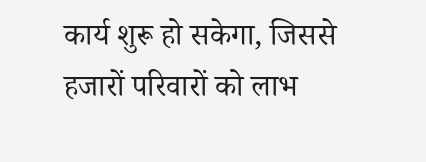कार्य शुरू हो सकेगा, जिससे हजारों परिवारों को लाभ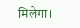मिलेगा।